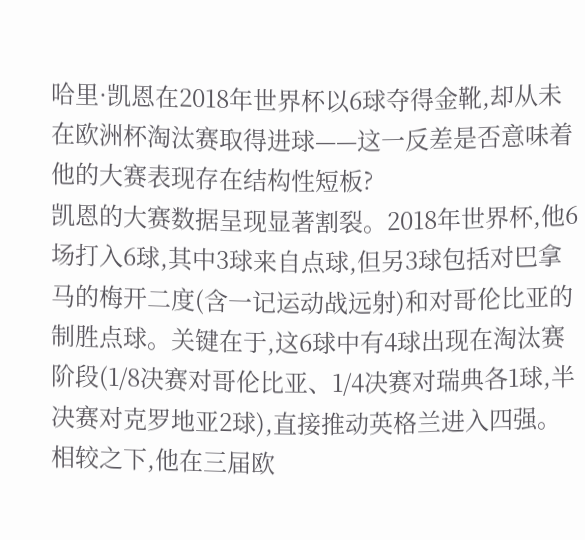哈里·凯恩在2018年世界杯以6球夺得金靴,却从未在欧洲杯淘汰赛取得进球——这一反差是否意味着他的大赛表现存在结构性短板?
凯恩的大赛数据呈现显著割裂。2018年世界杯,他6场打入6球,其中3球来自点球,但另3球包括对巴拿马的梅开二度(含一记运动战远射)和对哥伦比亚的制胜点球。关键在于,这6球中有4球出现在淘汰赛阶段(1/8决赛对哥伦比亚、1/4决赛对瑞典各1球,半决赛对克罗地亚2球),直接推动英格兰进入四强。相较之下,他在三届欧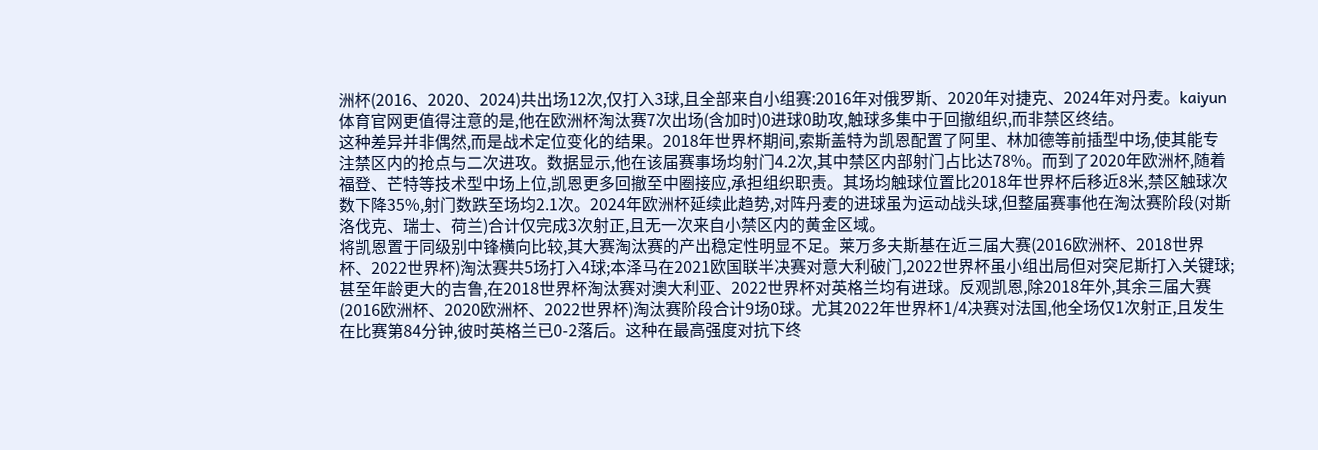洲杯(2016、2020、2024)共出场12次,仅打入3球,且全部来自小组赛:2016年对俄罗斯、2020年对捷克、2024年对丹麦。kaiyun体育官网更值得注意的是,他在欧洲杯淘汰赛7次出场(含加时)0进球0助攻,触球多集中于回撤组织,而非禁区终结。
这种差异并非偶然,而是战术定位变化的结果。2018年世界杯期间,索斯盖特为凯恩配置了阿里、林加德等前插型中场,使其能专注禁区内的抢点与二次进攻。数据显示,他在该届赛事场均射门4.2次,其中禁区内部射门占比达78%。而到了2020年欧洲杯,随着福登、芒特等技术型中场上位,凯恩更多回撤至中圈接应,承担组织职责。其场均触球位置比2018年世界杯后移近8米,禁区触球次数下降35%,射门数跌至场均2.1次。2024年欧洲杯延续此趋势,对阵丹麦的进球虽为运动战头球,但整届赛事他在淘汰赛阶段(对斯洛伐克、瑞士、荷兰)合计仅完成3次射正,且无一次来自小禁区内的黄金区域。
将凯恩置于同级别中锋横向比较,其大赛淘汰赛的产出稳定性明显不足。莱万多夫斯基在近三届大赛(2016欧洲杯、2018世界杯、2022世界杯)淘汰赛共5场打入4球;本泽马在2021欧国联半决赛对意大利破门,2022世界杯虽小组出局但对突尼斯打入关键球;甚至年龄更大的吉鲁,在2018世界杯淘汰赛对澳大利亚、2022世界杯对英格兰均有进球。反观凯恩,除2018年外,其余三届大赛(2016欧洲杯、2020欧洲杯、2022世界杯)淘汰赛阶段合计9场0球。尤其2022年世界杯1/4决赛对法国,他全场仅1次射正,且发生在比赛第84分钟,彼时英格兰已0-2落后。这种在最高强度对抗下终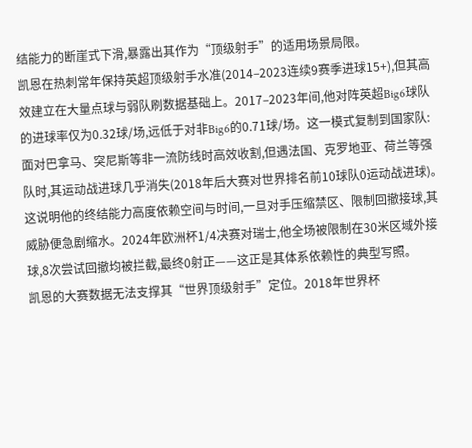结能力的断崖式下滑,暴露出其作为“顶级射手”的适用场景局限。
凯恩在热刺常年保持英超顶级射手水准(2014–2023连续9赛季进球15+),但其高效建立在大量点球与弱队刷数据基础上。2017–2023年间,他对阵英超Big6球队的进球率仅为0.32球/场,远低于对非Big6的0.71球/场。这一模式复制到国家队:面对巴拿马、突尼斯等非一流防线时高效收割,但遇法国、克罗地亚、荷兰等强队时,其运动战进球几乎消失(2018年后大赛对世界排名前10球队0运动战进球)。这说明他的终结能力高度依赖空间与时间,一旦对手压缩禁区、限制回撤接球,其威胁便急剧缩水。2024年欧洲杯1/4决赛对瑞士,他全场被限制在30米区域外接球,8次尝试回撤均被拦截,最终0射正——这正是其体系依赖性的典型写照。
凯恩的大赛数据无法支撑其“世界顶级射手”定位。2018年世界杯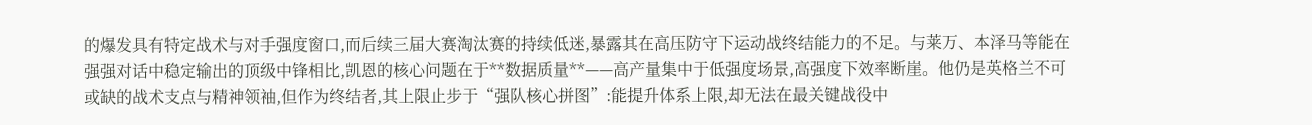的爆发具有特定战术与对手强度窗口,而后续三届大赛淘汰赛的持续低迷,暴露其在高压防守下运动战终结能力的不足。与莱万、本泽马等能在强强对话中稳定输出的顶级中锋相比,凯恩的核心问题在于**数据质量**——高产量集中于低强度场景,高强度下效率断崖。他仍是英格兰不可或缺的战术支点与精神领袖,但作为终结者,其上限止步于“强队核心拼图”:能提升体系上限,却无法在最关键战役中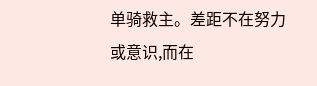单骑救主。差距不在努力或意识,而在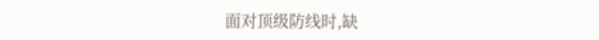面对顶级防线时,缺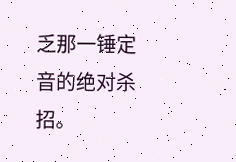乏那一锤定音的绝对杀招。